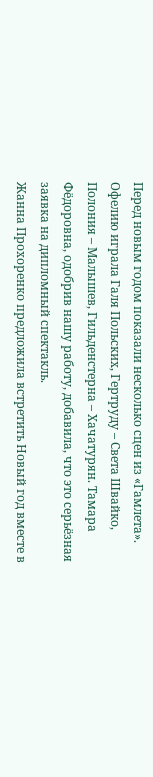Перед новым годом показали несколько сцен из «Гамлета». Офелию играла Галя Польских, Гертруду – Света Швайко, Полония – Малышев, Гильденстерна – Хачатурян. Тамара Фёдоровна, одобрив нашу работу, добавила, что это серьёзная заявка на дипломный спектакль.
Жанна Прохоренко предложила встретить Новый год вместе в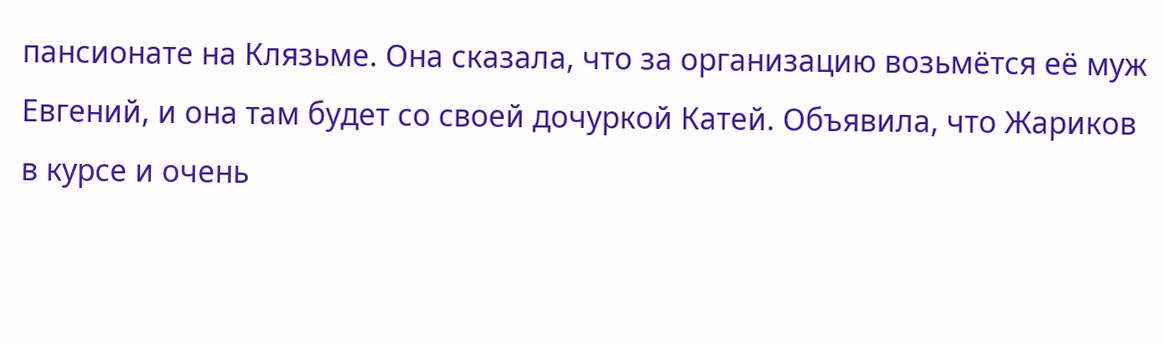пансионате на Клязьме. Она сказала, что за организацию возьмётся её муж Евгений, и она там будет со своей дочуркой Катей. Объявила, что Жариков в курсе и очень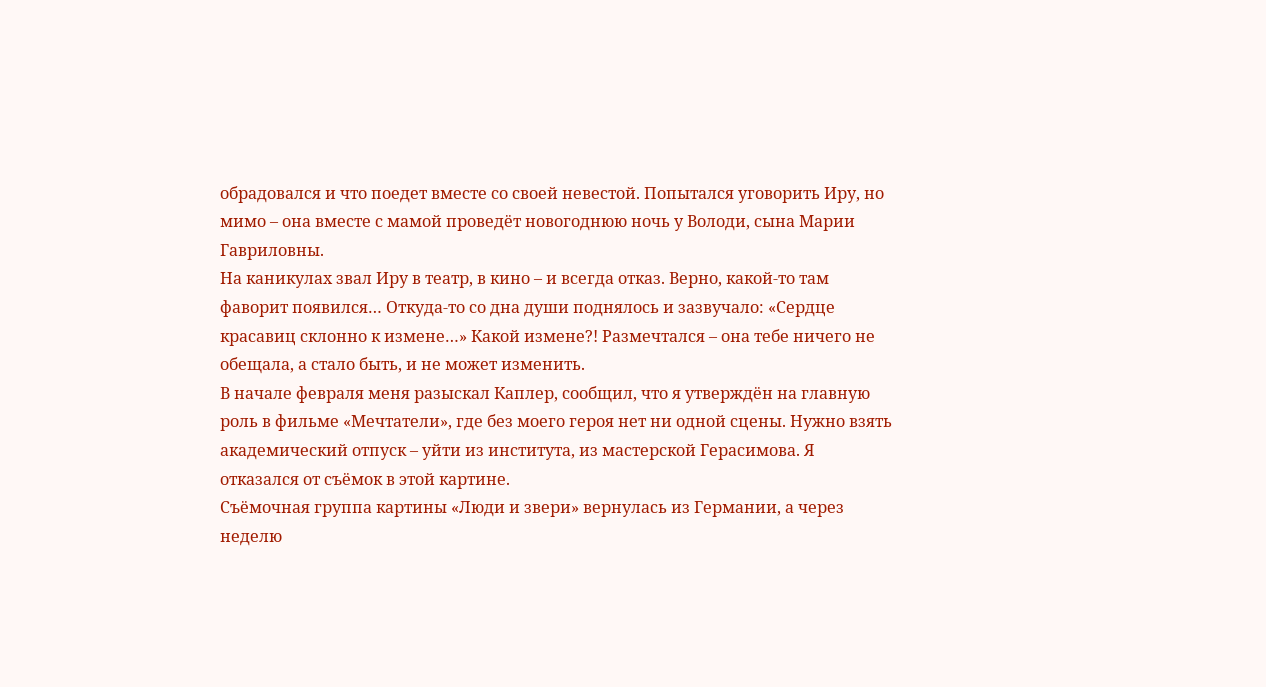обрадовался и что поедет вместе со своей невестой. Попытался уговорить Иру, но мимо – она вместе с мамой проведёт новогоднюю ночь у Володи, сына Марии Гавриловны.
На каникулах звал Иру в театр, в кино – и всегда отказ. Верно, какой-то там фаворит появился… Откуда-то со дна души поднялось и зазвучало: «Сердце красавиц склонно к измене…» Какой измене?! Размечтался – она тебе ничего не обещала, а стало быть, и не может изменить.
В начале февраля меня разыскал Каплер, сообщил, что я утверждён на главную роль в фильме «Мечтатели», где без моего героя нет ни одной сцены. Нужно взять академический отпуск – уйти из института, из мастерской Герасимова. Я отказался от съёмок в этой картине.
Съёмочная группа картины «Люди и звери» вернулась из Германии, а через неделю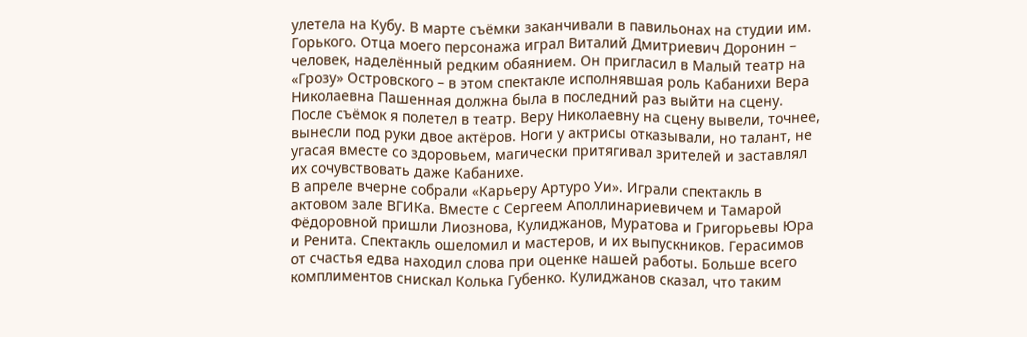улетела на Кубу. В марте съёмки заканчивали в павильонах на студии им. Горького. Отца моего персонажа играл Виталий Дмитриевич Доронин – человек, наделённый редким обаянием. Он пригласил в Малый театр на «Грозу» Островского – в этом спектакле исполнявшая роль Кабанихи Вера Николаевна Пашенная должна была в последний раз выйти на сцену. После съёмок я полетел в театр. Веру Николаевну на сцену вывели, точнее, вынесли под руки двое актёров. Ноги у актрисы отказывали, но талант, не угасая вместе со здоровьем, магически притягивал зрителей и заставлял их сочувствовать даже Кабанихе.
В апреле вчерне собрали «Карьеру Артуро Уи». Играли спектакль в актовом зале ВГИКа. Вместе с Сергеем Аполлинариевичем и Тамарой Фёдоровной пришли Лиознова, Кулиджанов, Муратова и Григорьевы Юра и Ренита. Спектакль ошеломил и мастеров, и их выпускников. Герасимов от счастья едва находил слова при оценке нашей работы. Больше всего комплиментов снискал Колька Губенко. Кулиджанов сказал, что таким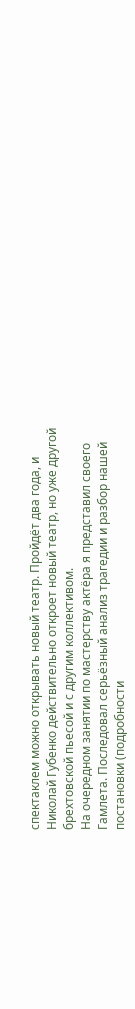спектаклем можно открывать новый театр. Пройдёт два года, и Николай Губенко действительно откроет новый театр, но уже другой брехтовской пьесой и с другим коллективом.
На очередном занятии по мастерству актёра я представил своего Гамлета. Последовал серьёзный анализ трагедии и разбор нашей постановки (подробности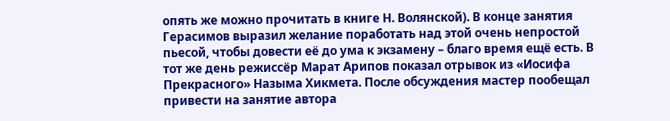опять же можно прочитать в книге Н. Волянской). В конце занятия Герасимов выразил желание поработать над этой очень непростой пьесой, чтобы довести её до ума к экзамену – благо время ещё есть. В тот же день режиссёр Марат Арипов показал отрывок из «Иосифа Прекрасного» Назыма Хикмета. После обсуждения мастер пообещал привести на занятие автора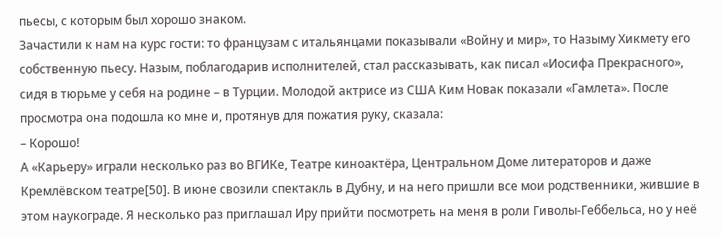пьесы, с которым был хорошо знаком.
Зачастили к нам на курс гости: то французам с итальянцами показывали «Войну и мир», то Назыму Хикмету его собственную пьесу. Назым, поблагодарив исполнителей, стал рассказывать, как писал «Иосифа Прекрасного», сидя в тюрьме у себя на родине – в Турции. Молодой актрисе из США Ким Новак показали «Гамлета». После просмотра она подошла ко мне и, протянув для пожатия руку, сказала:
– Корошо!
А «Карьеру» играли несколько раз во ВГИКе, Театре киноактёра, Центральном Доме литераторов и даже Кремлёвском театре[50]. В июне свозили спектакль в Дубну, и на него пришли все мои родственники, жившие в этом наукограде. Я несколько раз приглашал Иру прийти посмотреть на меня в роли Гиволы-Геббельса, но у неё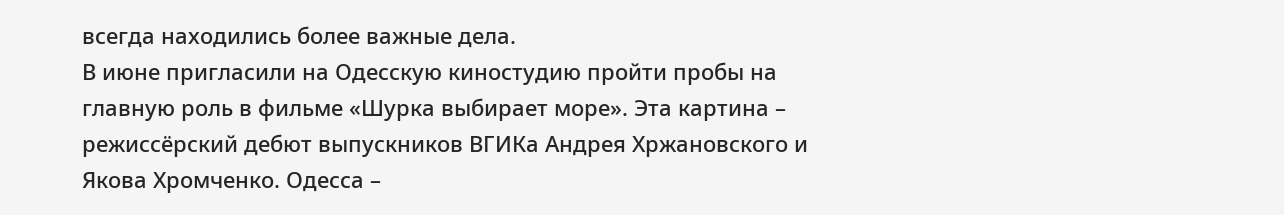всегда находились более важные дела.
В июне пригласили на Одесскую киностудию пройти пробы на главную роль в фильме «Шурка выбирает море». Эта картина – режиссёрский дебют выпускников ВГИКа Андрея Хржановского и Якова Хромченко. Одесса –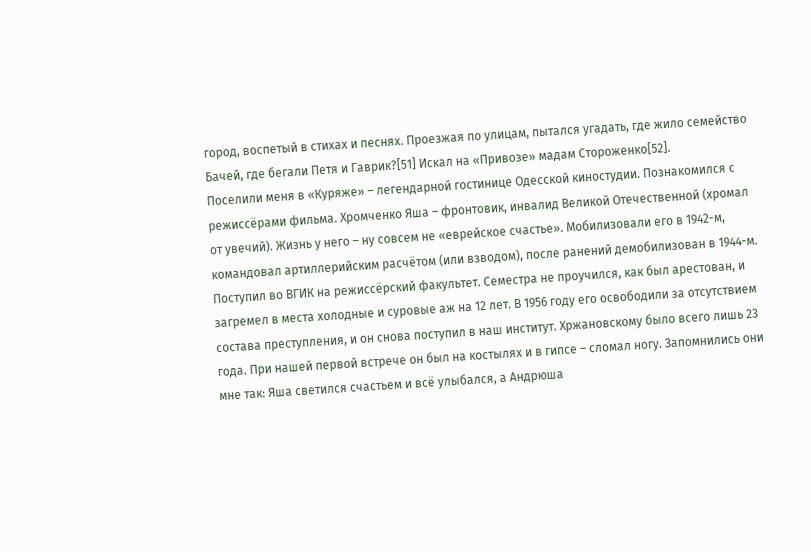город, воспетый в стихах и песнях. Проезжая по улицам, пытался угадать, где жило семейство Бачей, где бегали Петя и Гаврик?[51] Искал на «Привозе» мадам Стороженко[52].
Поселили меня в «Куряже» – легендарной гостинице Одесской киностудии. Познакомился с режиссёрами фильма. Хромченко Яша – фронтовик, инвалид Великой Отечественной (хромал от увечий). Жизнь у него – ну совсем не «еврейское счастье». Мобилизовали его в 1942-м, командовал артиллерийским расчётом (или взводом), после ранений демобилизован в 1944-м. Поступил во ВГИК на режиссёрский факультет. Семестра не проучился, как был арестован, и загремел в места холодные и суровые аж на 12 лет. В 1956 году его освободили за отсутствием состава преступления, и он снова поступил в наш институт. Хржановскому было всего лишь 23 года. При нашей первой встрече он был на костылях и в гипсе – сломал ногу. Запомнились они мне так: Яша светился счастьем и всё улыбался, а Андрюша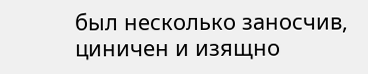был несколько заносчив, циничен и изящно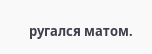ругался матом.